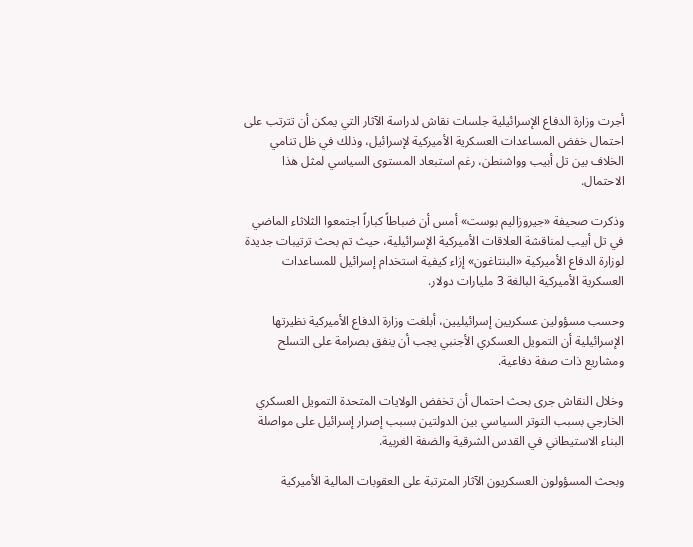أجرت وزارة الدفاع الإسرائيلية جلسات نقاش لدراسة الآثار التي يمكن أن تترتب على احتمال خفض المساعدات العسكرية الأميركية لإسرائيل، وذلك في ظل تنامي الخلاف بين تل أبيب وواشنطن، رغم استبعاد المستوى السياسي لمثل هذا الاحتمال.

وذكرت صحيفة «جيروزاليم بوست» أمس أن ضباطاً كباراً اجتمعوا الثلاثاء الماضي في تل أبيب لمناقشة العلاقات الأميركية الإسرائيلية، حيث تم بحث ترتيبات جديدة لوزارة الدفاع الأميركية «البنتاغون» إزاء كيفية استخدام إسرائيل للمساعدات العسكرية الأميركية البالغة 3 مليارات دولار.

وحسب مسؤولين عسكريين إسرائيليين، أبلغت وزارة الدفاع الأميركية نظيرتها الإسرائيلية أن التمويل العسكري الأجنبي يجب أن ينفق بصرامة على التسلح ومشاريع ذات صفة دفاعية.

وخلال النقاش جرى بحث احتمال أن تخفض الولايات المتحدة التمويل العسكري الخارجي بسبب التوتر السياسي بين الدولتين بسبب إصرار إسرائيل على مواصلة البناء الاستيطاني في القدس الشرقية والضفة الغربية.

وبحث المسؤولون العسكريون الآثار المترتبة على العقوبات المالية الأميركية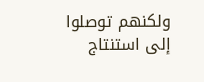ولكنهم توصلوا إلى استنتاج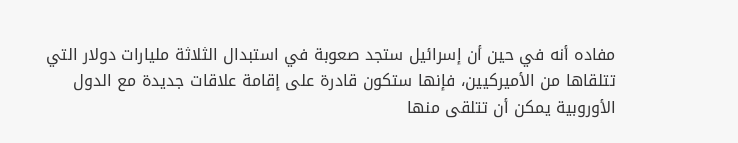مفاده أنه في حين أن إسرائيل ستجد صعوبة في استبدال الثلاثة مليارات دولار التي تتلقاها من الأميركيين، فإنها ستكون قادرة على إقامة علاقات جديدة مع الدول الأوروبية يمكن أن تتلقى منها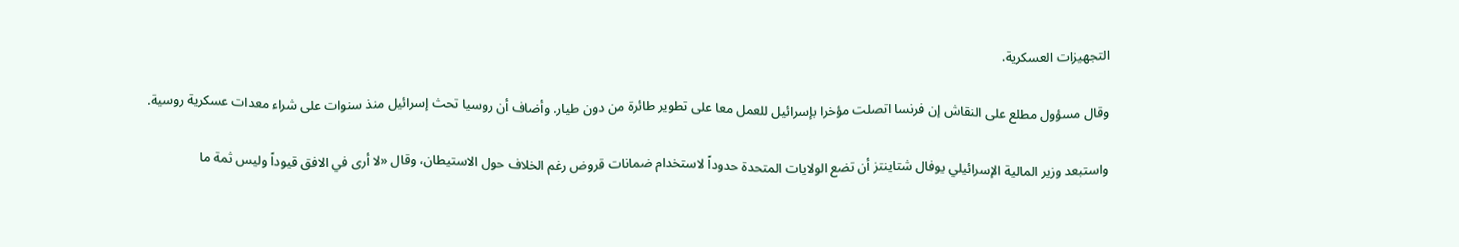التجهيزات العسكرية.

وقال مسؤول مطلع على النقاش إن فرنسا اتصلت مؤخرا بإسرائيل للعمل معا على تطوير طائرة من دون طيار. وأضاف أن روسيا تحث إسرائيل منذ سنوات على شراء معدات عسكرية روسية.

واستبعد وزير المالية الإسرائيلي يوفال شتاينتز أن تضع الولايات المتحدة حدوداً لاستخدام ضمانات قروض رغم الخلاف حول الاستيطان، وقال «لا أرى في الافق قيوداً وليس ثمة ما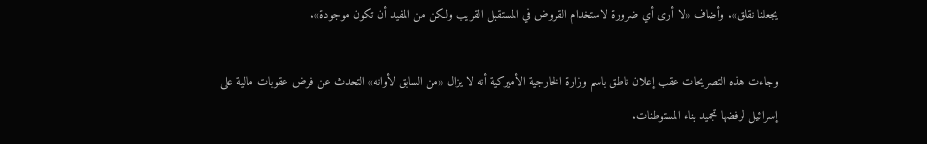يجعلنا نقلق». وأضاف «لا أرى أي ضرورة لاستخدام القروض في المستقبل القريب ولكن من المفيد أن تكون موجودة».

وجاءت هذه التصريحات عقب إعلان ناطق باسم وزارة الخارجية الأميركية أنه لا يزال «من السابق لأوانه» التحدث عن فرض عقوبات مالية على إسرائيل لرفضها تجميد بناء المستوطنات.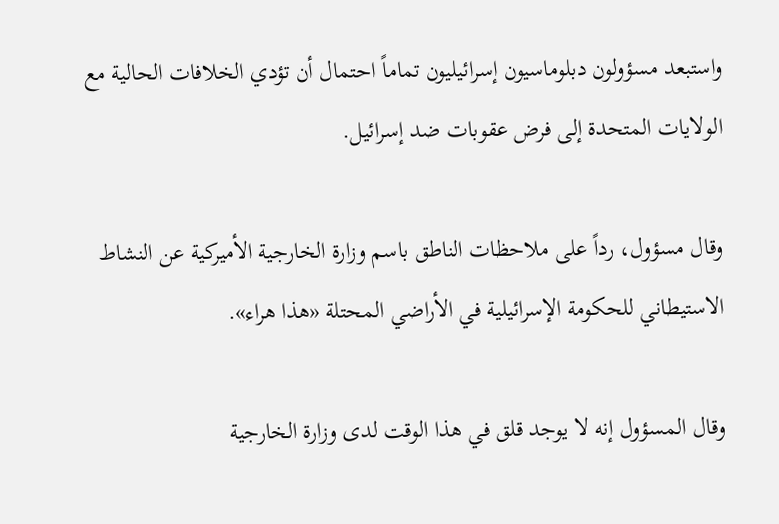واستبعد مسؤولون دبلوماسيون إسرائيليون تماماً احتمال أن تؤدي الخلافات الحالية مع الولايات المتحدة إلى فرض عقوبات ضد إسرائيل.

وقال مسؤول، رداً على ملاحظات الناطق باسم وزارة الخارجية الأميركية عن النشاط الاستيطاني للحكومة الإسرائيلية في الأراضي المحتلة «هذا هراء».

وقال المسؤول إنه لا يوجد قلق في هذا الوقت لدى وزارة الخارجية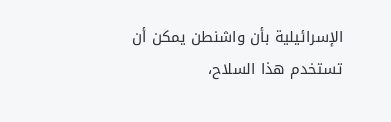الإسرائيلية بأن واشنطن يمكن أن تستخدم هذا السلاح،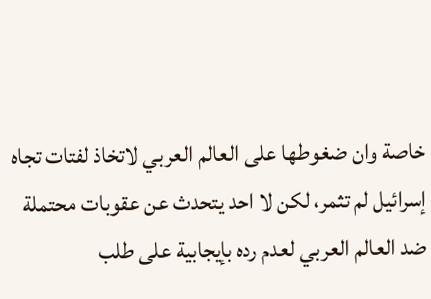خاصة وان ضغوطها على العالم العربي لاتخاذ لفتات تجاه إسرائيل لم تثمر، لكن لا احد يتحدث عن عقوبات محتملة ضد العالم العربي لعدم رده بإيجابية على طلب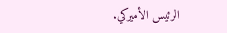الرئيس الأميركي.